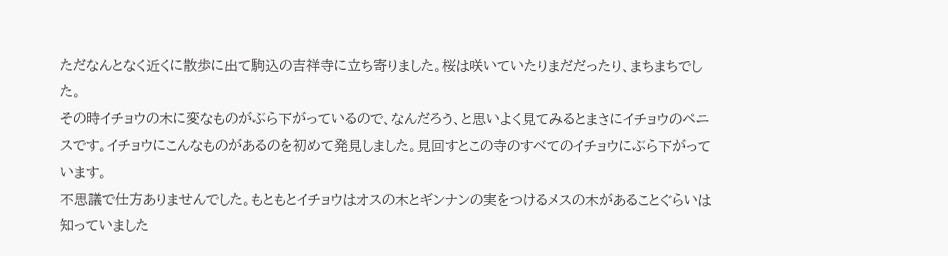ただなんとなく近くに散歩に出て駒込の吉祥寺に立ち寄りました。桜は咲いていたりまだだったり、まちまちでした。
その時イチョウの木に変なものがぶら下がっているので、なんだろう、と思いよく見てみるとまさにイチョウのペニスです。イチョウにこんなものがあるのを初めて発見しました。見回すとこの寺のすべてのイチョウにぶら下がっています。
不思議で仕方ありませんでした。もともとイチョウはオスの木とギンナンの実をつけるメスの木があることぐらいは知っていました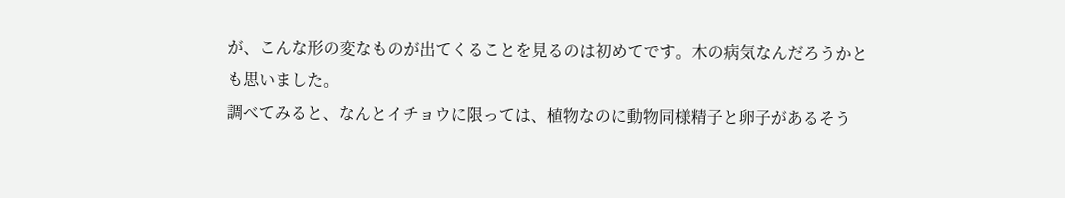が、こんな形の変なものが出てくることを見るのは初めてです。木の病気なんだろうかとも思いました。
調べてみると、なんとイチョウに限っては、植物なのに動物同様精子と卵子があるそう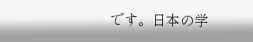です。日本の学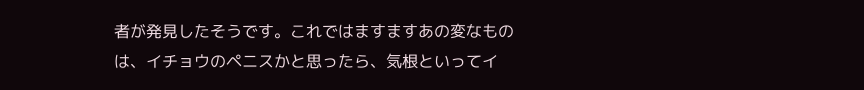者が発見したそうです。これではますますあの変なものは、イチョウのペニスかと思ったら、気根といってイ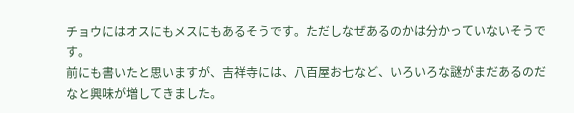チョウにはオスにもメスにもあるそうです。ただしなぜあるのかは分かっていないそうです。
前にも書いたと思いますが、吉祥寺には、八百屋お七など、いろいろな謎がまだあるのだなと興味が増してきました。